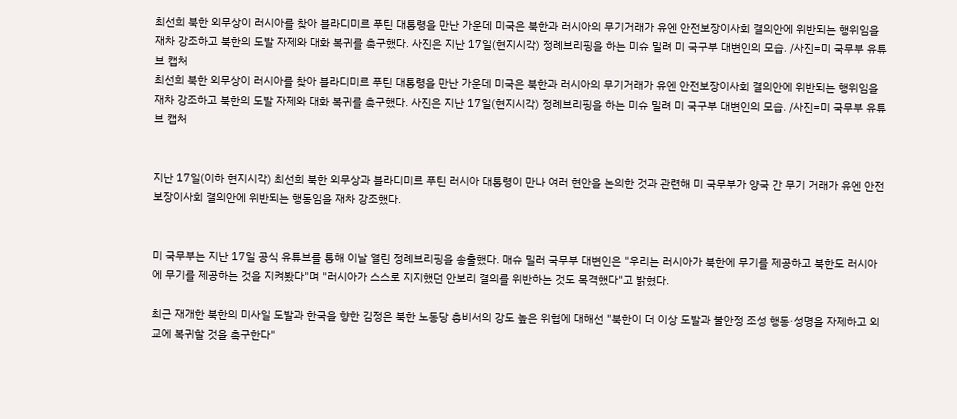최선희 북한 외무상이 러시아를 찾아 블라디미르 푸틴 대통령을 만난 가운데 미국은 북한과 러시아의 무기거래가 유엔 안전보장이사회 결의안에 위반되는 행위임을 재차 강조하고 북한의 도발 자제와 대화 복귀를 촉구했다. 사진은 지난 17일(현지시각) 정례브리핑을 하는 미슈 밀려 미 국구부 대변인의 모습. /사진=미 국무부 유튜브 캡처
최선희 북한 외무상이 러시아를 찾아 블라디미르 푸틴 대통령을 만난 가운데 미국은 북한과 러시아의 무기거래가 유엔 안전보장이사회 결의안에 위반되는 행위임을 재차 강조하고 북한의 도발 자제와 대화 복귀를 촉구했다. 사진은 지난 17일(현지시각) 정례브리핑을 하는 미슈 밀려 미 국구부 대변인의 모습. /사진=미 국무부 유튜브 캡처


지난 17일(이하 현지시각) 최선희 북한 외무상과 블라디미르 푸틴 러시아 대통령이 만나 여러 현안을 논의한 것과 관련해 미 국무부가 양국 간 무기 거래가 유엔 안전보장이사회 결의안에 위반되는 행동임을 재차 강조했다.


미 국무부는 지난 17일 공식 유튜브를 통해 이날 열린 정례브리핑을 송출했다. 매슈 밀러 국무부 대변인은 "우리는 러시아가 북한에 무기를 제공하고 북한도 러시아에 무기를 제공하는 것을 지켜봤다"며 "러시아가 스스로 지지했던 안보리 결의를 위반하는 것도 목격했다"고 밝혔다.

최근 재개한 북한의 미사일 도발과 한국을 향한 김정은 북한 노동당 총비서의 강도 높은 위협에 대해선 "북한이 더 이상 도발과 불안정 조성 행동·성명을 자제하고 외교에 복귀할 것을 촉구한다"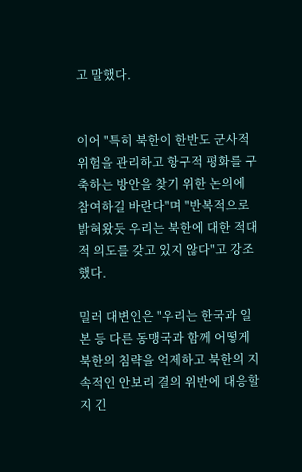고 말했다.


이어 "특히 북한이 한반도 군사적 위험을 관리하고 항구적 평화를 구축하는 방안을 찾기 위한 논의에 참여하길 바란다"며 "반복적으로 밝혀왔듯 우리는 북한에 대한 적대적 의도를 갖고 있지 않다"고 강조했다.

밀러 대변인은 "우리는 한국과 일본 등 다른 동맹국과 함께 어떻게 북한의 침략을 억제하고 북한의 지속적인 안보리 결의 위반에 대응할지 긴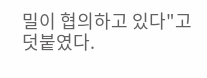밀이 협의하고 있다"고 덧붙였다.